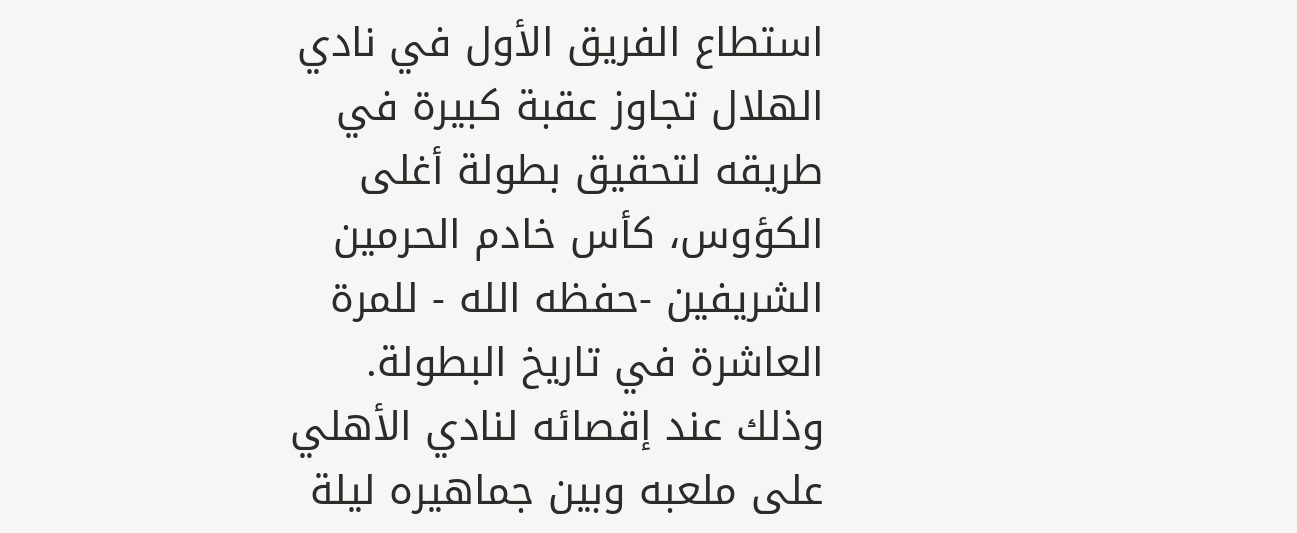استطاع الفريق الأول في نادي الهلال تجاوز عقبة كبيرة في طريقه لتحقيق بطولة أغلى الكؤوس، كأس خادم الحرمين الشريفين -حفظه الله - للمرة العاشرة في تاريخ البطولة.
وذلك عند إقصائه لنادي الأهلي على ملعبه وبين جماهيره ليلة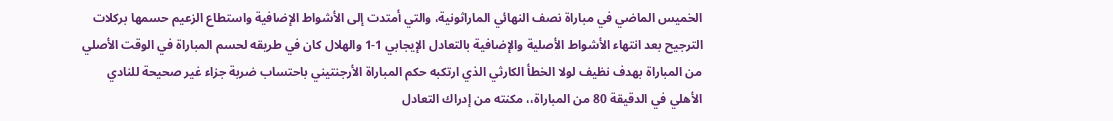الخميس الماضي في مباراة نصف النهائي الماراثونية، والتي أمتدت إلى الأشواط الإضافية واستطاع الزعيم حسمها بركلات الترجيح بعد انتهاء الأشواط الأصلية والإضافية بالتعادل الإيجابي 1-1 والهلال كان في طريقه لحسم المباراة في الوقت الأصلي من المباراة بهدف نظيف لولا الخطأ الكارثي الذي ارتكبه حكم المباراة الأرجنتيني باحتساب ضربة جزاء غير صحيحة للنادي الأهلي في الدقيقة 80 من المباراة،، مكنته من إدراك التعادل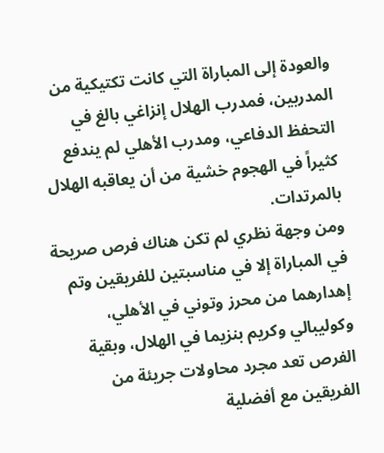والعودة إلى المباراة التي كانت تكتيكية من المدربين، فمدرب الهلال إنزاغي بالغ في التحفظ الدفاعي، ومدرب الأهلي لم يندفع كثيراً في الهجوم خشية من أن يعاقبه الهلال بالمرتدات.
ومن وجهة نظري لم تكن هناك فرص صريحة في المباراة إلا في مناسبتين للفريقين وتم إهدارهما من محرز وتوني في الأهلي، وكوليبالي وكريم بنزيما في الهلال، وبقية الفرص تعد مجرد محاولات جريئة من الفريقين مع أفضلية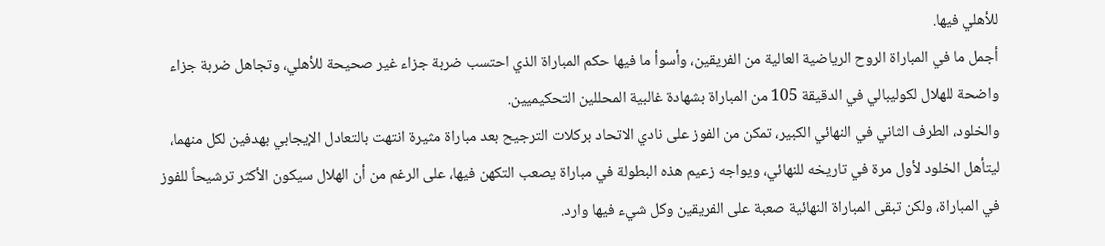للأهلي فيها.
أجمل ما في المباراة الروح الرياضية العالية من الفريقين، وأسوأ ما فيها حكم المباراة الذي احتسب ضربة جزاء غير صحيحة للأهلي، وتجاهل ضربة جزاء واضحة للهلال لكوليبالي في الدقيقة 105 من المباراة بشهادة غالبية المحللين التحكيميين.
والخلود، الطرف الثاني في النهائي الكبير، تمكن من الفوز على نادي الاتحاد بركلات الترجيح بعد مباراة مثيرة انتهت بالتعادل الإيجابي بهدفين لكل منهما، ليتأهل الخلود لأول مرة في تاريخه للنهائي، ويواجه زعيم هذه البطولة في مباراة يصعب التكهن فيها، على الرغم من أن الهلال سيكون الأكثر ترشيحاً للفوز في المباراة، ولكن تبقى المباراة النهائية صعبة على الفريقين وكل شيء فيها وارد.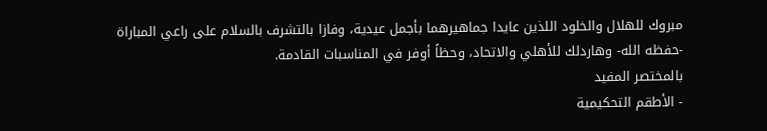مبروك للهلال والخلود اللذين عايدا جماهيرهما بأجمل عيدية، وفازا بالتشرف بالسلام على راعي المباراة -حفظه الله- وهاردلك للأهلي والاتحاد، وحظاً أوفر في المناسبات القادمة.
بالمختصر المفيد
- الأطقم التحكيمية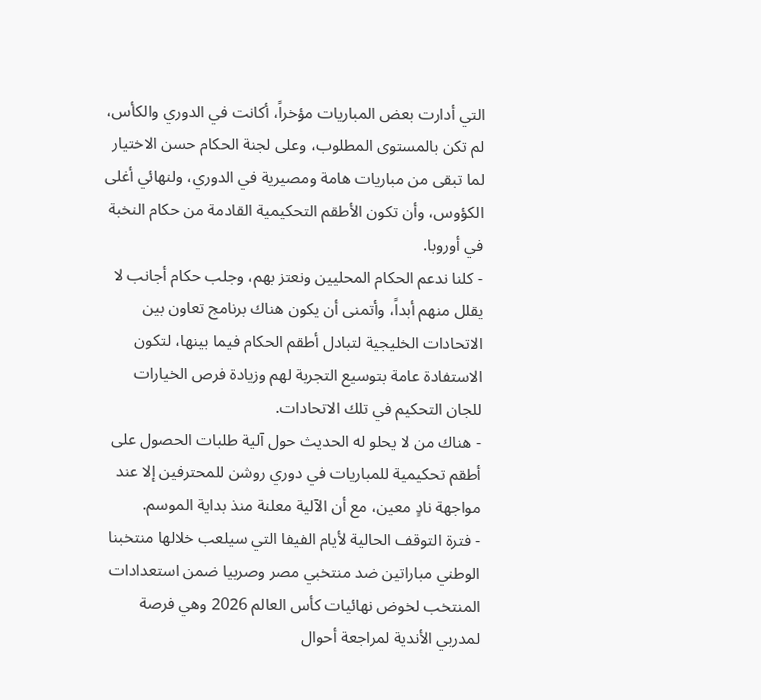التي أدارت بعض المباريات مؤخراً، أكانت في الدوري والكأس، لم تكن بالمستوى المطلوب، وعلى لجنة الحكام حسن الاختيار لما تبقى من مباريات هامة ومصيرية في الدوري، ولنهائي أغلى الكؤوس، وأن تكون الأطقم التحكيمية القادمة من حكام النخبة في أوروبا.
- كلنا ندعم الحكام المحليين ونعتز بهم، وجلب حكام أجانب لا يقلل منهم أبداً، وأتمنى أن يكون هناك برنامج تعاون بين الاتحادات الخليجية لتبادل أطقم الحكام فيما بينها، لتكون الاستفادة عامة بتوسيع التجربة لهم وزيادة فرص الخيارات للجان التحكيم في تلك الاتحادات.
- هناك من لا يحلو له الحديث حول آلية طلبات الحصول على أطقم تحكيمية للمباريات في دوري روشن للمحترفين إلا عند مواجهة نادٍ معين، مع أن الآلية معلنة منذ بداية الموسم.
- فترة التوقف الحالية لأيام الفيفا التي سيلعب خلالها منتخبنا الوطني مباراتين ضد منتخبي مصر وصربيا ضمن استعدادات المنتخب لخوض نهائيات كأس العالم 2026 وهي فرصة لمدربي الأندية لمراجعة أحوال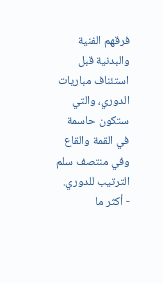فرقهم الفنية والبدنية قبل استئناف مباريات الدوري، والتي ستكون حاسمة في القمة والقاع وفي منتصف سلم الترتيب للدوري.
- أكثر ما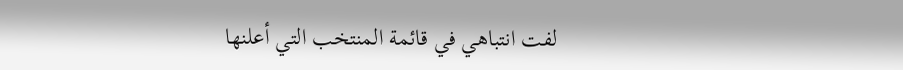لفت انتباهي في قائمة المنتخب التي أعلنها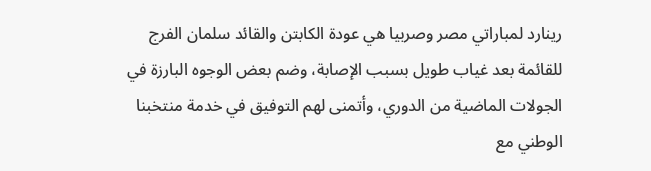رينارد لمباراتي مصر وصربيا هي عودة الكابتن والقائد سلمان الفرج للقائمة بعد غياب طويل بسبب الإصابة، وضم بعض الوجوه البارزة في الجولات الماضية من الدوري، وأتمنى لهم التوفيق في خدمة منتخبنا الوطني مع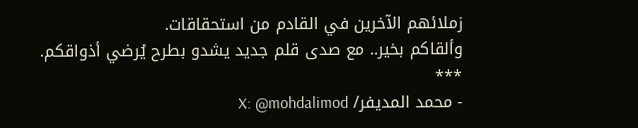زملائهم الآخرين في القادم من استحقاقات.
وألقاكم بخير.. مع صدى قلم جديد يشدو بطرح يُرضي أذواقكم.
***
- محمد المديفر/ X: @mohdalimod